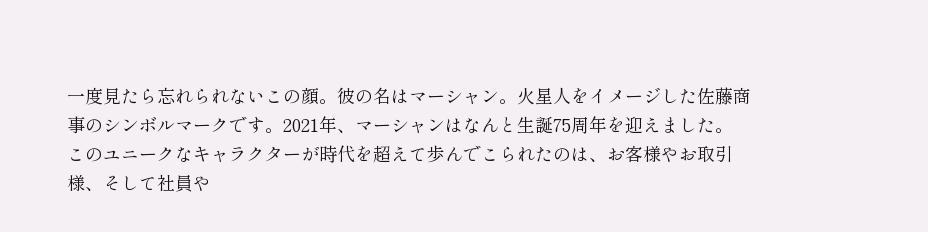一度見たら忘れられないこの顔。彼の名はマーシャン。火星人をイメージした佐藤商事のシンボルマークです。2021年、マーシャンはなんと生誕75周年を迎えました。 このユニークなキャラクターが時代を超えて歩んでこられたのは、お客様やお取引様、そして社員や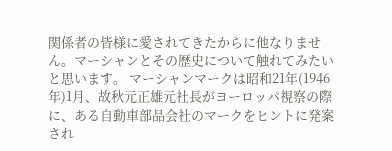関係者の皆様に愛されてきたからに他なりません。マーシャンとその歴史について触れてみたいと思います。 マーシャンマークは昭和21年(1946年)1月、故秋元正雄元社長がヨーロッパ視察の際に、ある自動車部品会社のマークをヒントに発案され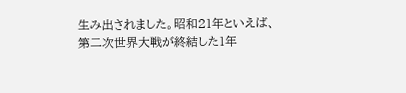生み出されました。昭和21年といえば、第二次世界大戦が終結した1年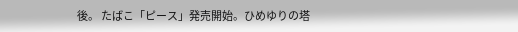後。 たばこ「ピース」発売開始。ひめゆりの塔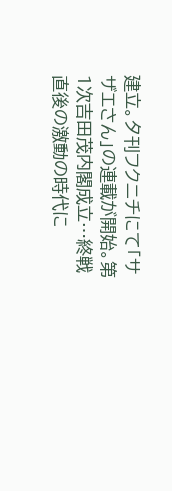建立。夕刊フクニチにて「サザエさん」の連載が開始。第1次吉田茂内閣成立…終戦直後の激動の時代に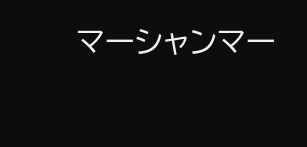マーシャンマー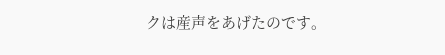クは産声をあげたのです。